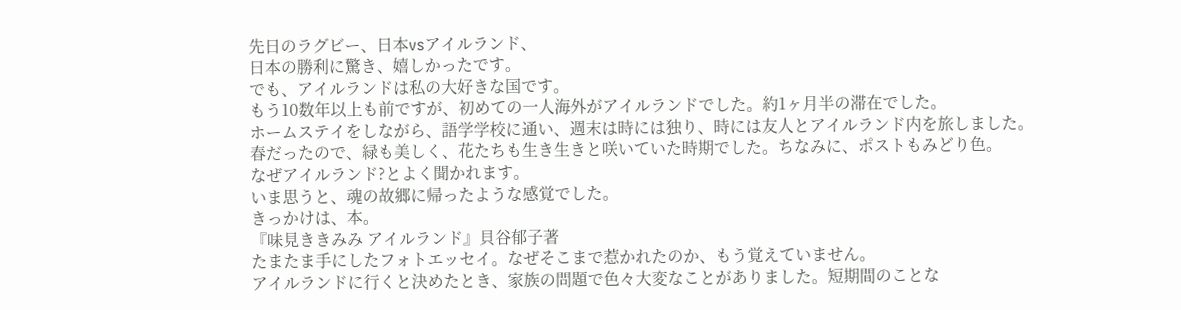先日のラグビー、日本vsアイルランド、
日本の勝利に驚き、嬉しかったです。
でも、アイルランドは私の大好きな国です。
もう10数年以上も前ですが、初めての一人海外がアイルランドでした。約1ヶ月半の滞在でした。
ホームステイをしながら、語学学校に通い、週末は時には独り、時には友人とアイルランド内を旅しました。
春だったので、緑も美しく、花たちも生き生きと咲いていた時期でした。ちなみに、ポストもみどり色。
なぜアイルランド?とよく聞かれます。
いま思うと、魂の故郷に帰ったような感覚でした。
きっかけは、本。
『味見ききみみ アイルランド』貝谷郁子著
たまたま手にしたフォトエッセイ。なぜそこまで惹かれたのか、もう覚えていません。
アイルランドに行くと決めたとき、家族の問題で色々大変なことがありました。短期間のことな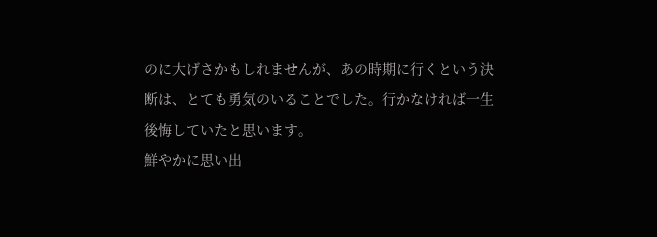のに大げさかもしれませんが、あの時期に行くという決断は、とても勇気のいることでした。行かなければ一生後悔していたと思います。
鮮やかに思い出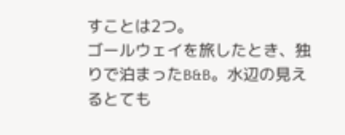すことは2つ。
ゴールウェイを旅したとき、独りで泊まったB&B。水辺の見えるとても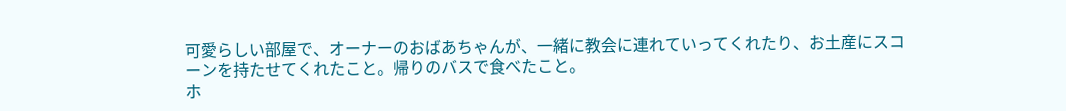可愛らしい部屋で、オーナーのおばあちゃんが、一緒に教会に連れていってくれたり、お土産にスコーンを持たせてくれたこと。帰りのバスで食べたこと。
ホ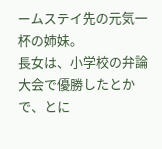ームステイ先の元気一杯の姉妹。
長女は、小学校の弁論大会で優勝したとかで、とに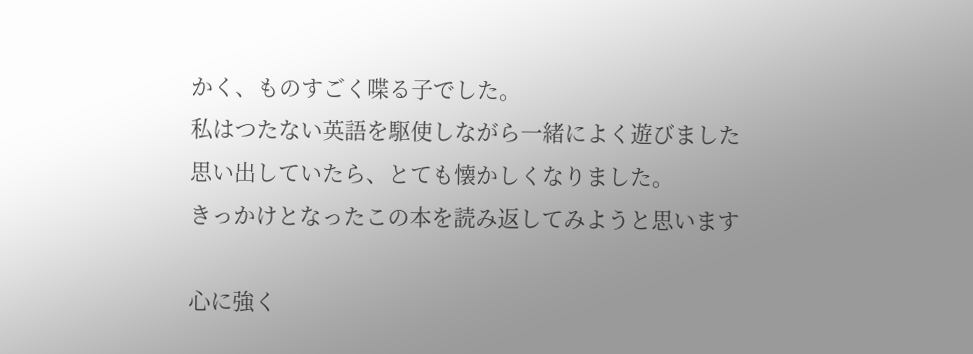かく、ものすごく喋る子でした。
私はつたない英語を駆使しながら一緒によく遊びました
思い出していたら、とても懐かしくなりました。
きっかけとなったこの本を読み返してみようと思います

心に強く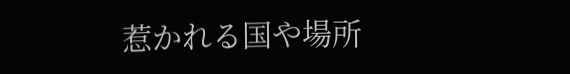惹かれる国や場所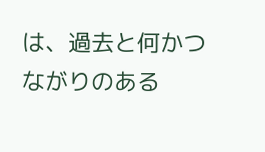は、過去と何かつながりのある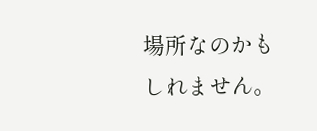場所なのかもしれません。